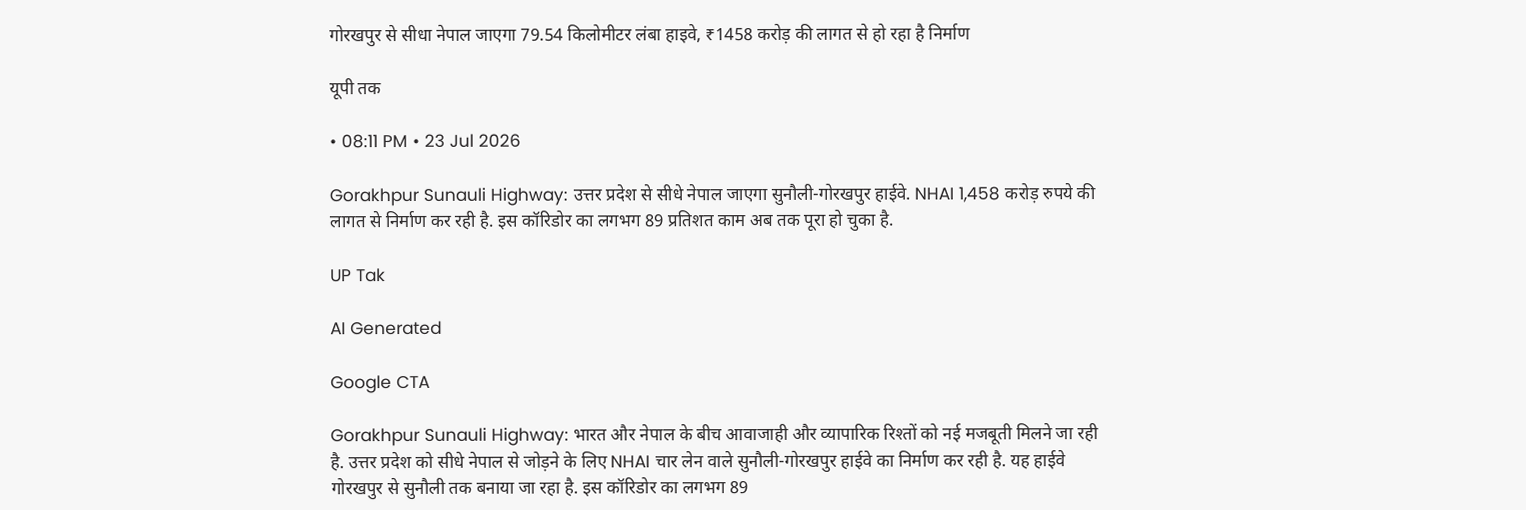गोरखपुर से सीधा नेपाल जाएगा 79.54 किलोमीटर लंबा हाइवे, ₹1458 करोड़ की लागत से हो रहा है निर्माण

यूपी तक

• 08:11 PM • 23 Jul 2026

Gorakhpur Sunauli Highway: उत्तर प्रदेश से सीधे नेपाल जाएगा सुनौली-गोरखपुर हाईवे. NHAI 1,458 करोड़ रुपये की लागत से निर्माण कर रही है. इस कॉरिडोर का लगभग 89 प्रतिशत काम अब तक पूरा हो चुका है.

UP Tak

AI Generated

Google CTA

Gorakhpur Sunauli Highway: भारत और नेपाल के बीच आवाजाही और व्यापारिक रिश्तों को नई मजबूती मिलने जा रही है. उत्तर प्रदेश को सीधे नेपाल से जोड़ने के लिए NHAI चार लेन वाले सुनौली-गोरखपुर हाईवे का निर्माण कर रही है. यह हाईवे गोरखपुर से सुनौली तक बनाया जा रहा है. इस कॉरिडोर का लगभग 89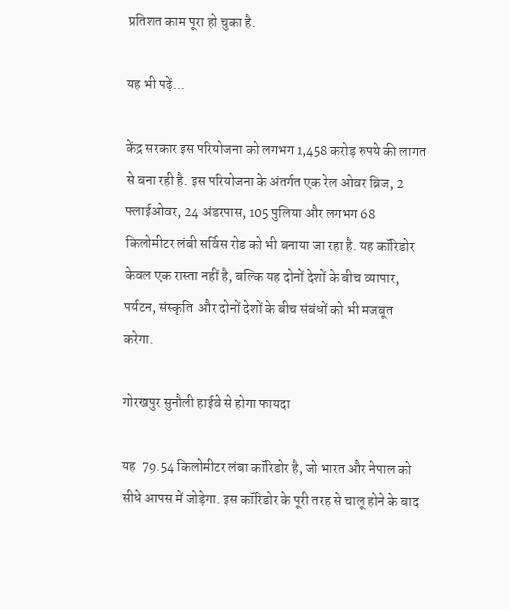प्रतिशत काम पूरा हो चुका है.

यह भी पढ़ें...

केंद्र सरकार इस परियोजना को लगभग 1,458 करोड़ रुपये की लागत से बना रही है. इस परियोजना के अंतर्गत एक रेल ओवर ब्रिज, 2 फ्लाईओवर, 24 अंडरपास, 105 पुलिया और लगभग 68 किलोमीटर लंबी सर्विस रोड को भी बनाया जा रहा है. यह कॉरिडोर केवल एक रास्ता नहीं है, बल्कि यह दोनों देशों के बीच व्यापार, पर्यटन, संस्कृति  और दोनों देशों के बीच संबंधों को भी मजबूत करेगा.

गोरखपुर सुनौली हाईवे से होगा फायदा

यह  79.54 किलोमीटर लंबा कॉरिडोर है, जो भारत और नेपाल को सीधे आपस में जोड़ेगा. इस कॉरिडोर के पूरी तरह से चालू होने के बाद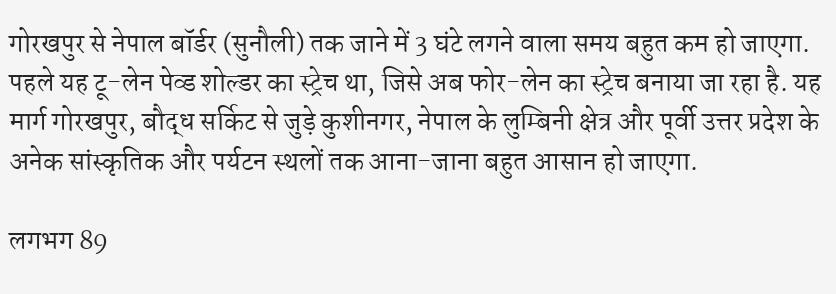गोरखपुर से नेपाल बॉर्डर (सुनौली) तक जाने में 3 घंटे लगने वाला समय बहुत कम हो जाएगा. पहले यह टू-लेन पेव्ड शोल्डर का स्ट्रेच था, जिसे अब फोर-लेन का स्ट्रेच बनाया जा रहा है. यह मार्ग गोरखपुर, बौद्ध सर्किट से जुड़े कुशीनगर, नेपाल के लुम्बिनी क्षेत्र और पूर्वी उत्तर प्रदेश के अनेक सांस्कृतिक और पर्यटन स्थलों तक आना-जाना बहुत आसान हो जाएगा.

लगभग 89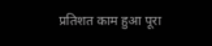प्रतिशत काम हुआ पूरा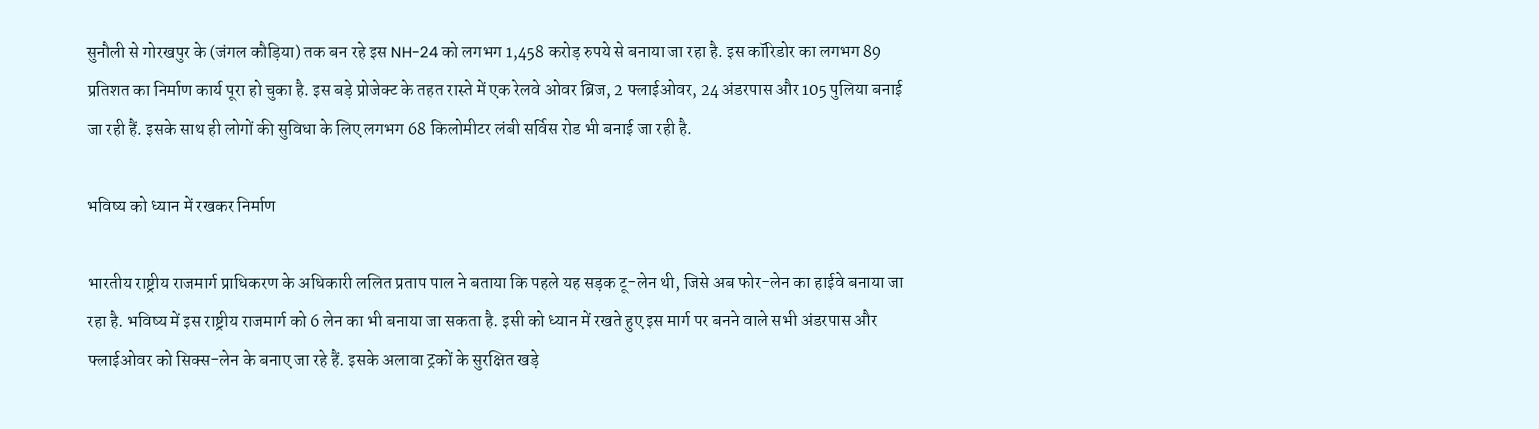सुनौली से गोरखपुर के (जंगल कौड़िया) तक बन रहे इस NH-24 को लगभग 1,458 करोड़ रुपये से बनाया जा रहा है. इस कॉरिडोर का लगभग 89 प्रतिशत का निर्माण कार्य पूरा हो चुका है. इस बड़े प्रोजेक्ट के तहत रास्ते में एक रेलवे ओवर ब्रिज, 2 फ्लाईओवर, 24 अंडरपास और 105 पुलिया बनाई जा रही हैं. इसके साथ ही लोगों की सुविधा के लिए लगभग 68 किलोमीटर लंबी सर्विस रोड भी बनाई जा रही है.

भविष्य को ध्यान में रखकर निर्माण

भारतीय राष्ट्रीय राजमार्ग प्राधिकरण के अधिकारी ललित प्रताप पाल ने बताया कि पहले यह सड़क टू-लेन थी, जिसे अब फोर-लेन का हाईवे बनाया जा रहा है. भविष्य में इस राष्ट्रीय राजमार्ग को 6 लेन का भी बनाया जा सकता है. इसी को ध्यान में रखते हुए इस मार्ग पर बनने वाले सभी अंडरपास और फ्लाईओवर को सिक्स-लेन के बनाए जा रहे हैं. इसके अलावा ट्रकों के सुरक्षित खड़े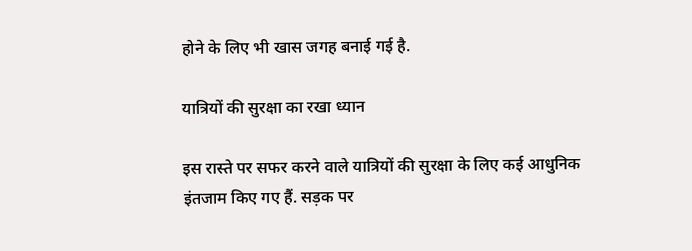होने के लिए भी खास जगह बनाई गई है.

यात्रियों की सुरक्षा का रखा ध्यान

इस रास्ते पर सफर करने वाले यात्रियों की सुरक्षा के लिए कई आधुनिक इंतजाम किए गए हैं. सड़क पर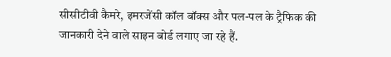सीसीटीवी कैमरे, इमरजेंसी कॉल बॉक्स और पल-पल के ट्रैफिक की जानकारी देने वाले साइन बोर्ड लगाए जा रहे हैं.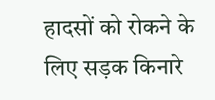हादसों को रोकने के लिए सड़क किनारे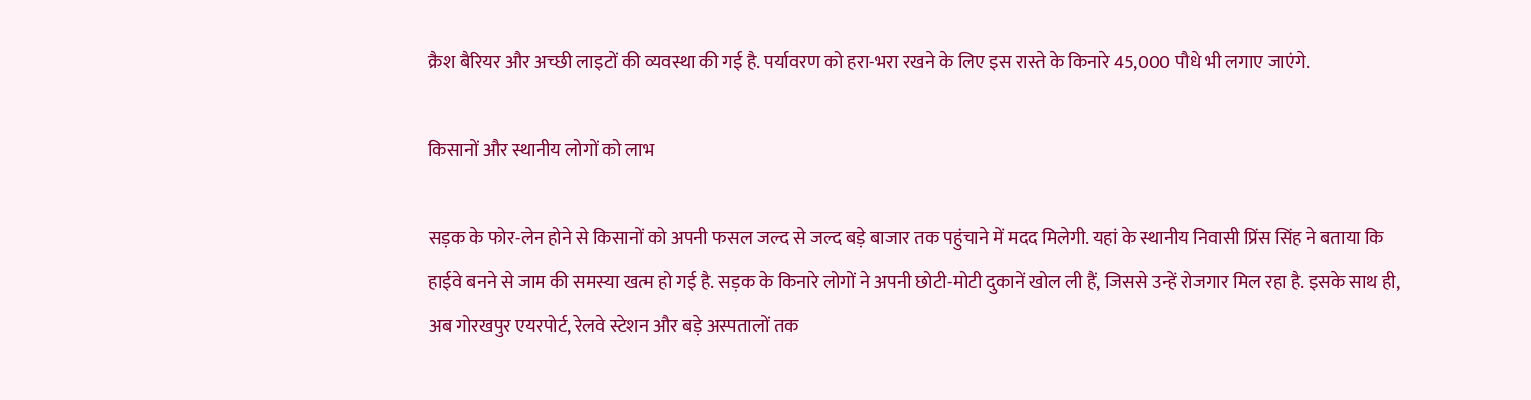क्रैश बैरियर और अच्छी लाइटों की व्यवस्था की गई है. पर्यावरण को हरा-भरा रखने के लिए इस रास्ते के किनारे 45,000 पौधे भी लगाए जाएंगे.

किसानों और स्थानीय लोगों को लाभ

सड़क के फोर-लेन होने से किसानों को अपनी फसल जल्द से जल्द बड़े बाजार तक पहुंचाने में मदद मिलेगी. यहां के स्थानीय निवासी प्रिंस सिंह ने बताया कि हाईवे बनने से जाम की समस्या खत्म हो गई है. सड़क के किनारे लोगों ने अपनी छोटी-मोटी दुकानें खोल ली हैं, जिससे उन्हें रोजगार मिल रहा है. इसके साथ ही, अब गोरखपुर एयरपोर्ट, रेलवे स्टेशन और बड़े अस्पतालों तक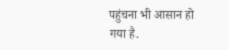पहुंचना भी आसान हो गया है.